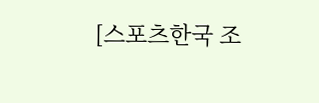[스포츠한국 조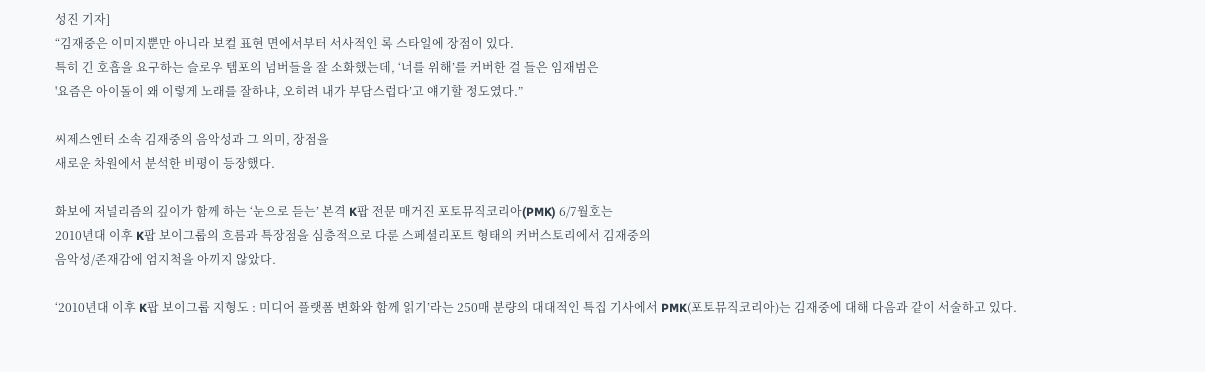성진 기자]
“김재중은 이미지뿐만 아니라 보컬 표현 면에서부터 서사적인 록 스타일에 장점이 있다.
특히 긴 호흡을 요구하는 슬로우 템포의 넘버들을 잘 소화했는데, ‘너를 위해’를 커버한 걸 들은 임재범은
'요즘은 아이돌이 왜 이렇게 노래를 잘하냐, 오히려 내가 부담스럽다’고 얘기할 정도였다.”

씨제스엔터 소속 김재중의 음악성과 그 의미, 장점을
새로운 차원에서 분석한 비평이 등장했다.

화보에 저널리즘의 깊이가 함께 하는 ‘눈으로 듣는’ 본격 K팝 전문 매거진 포토뮤직코리아(PMK) 6/7월호는
2010년대 이후 K팝 보이그룹의 흐름과 특장점을 심층적으로 다룬 스페셜리포트 형태의 커버스토리에서 김재중의
음악성/존재감에 엄지척을 아끼지 않았다.

‘2010년대 이후 K팝 보이그룹 지형도 : 미디어 플랫폼 변화와 함께 읽기’라는 250매 분량의 대대적인 특집 기사에서 PMK(포토뮤직코리아)는 김재중에 대해 다음과 같이 서술하고 있다.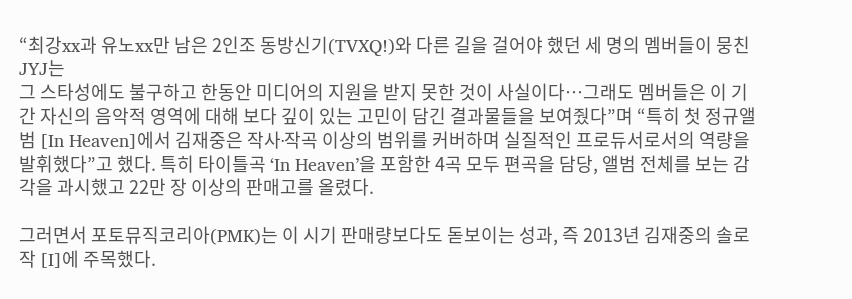“최강xx과 유노xx만 남은 2인조 동방신기(TVXQ!)와 다른 길을 걸어야 했던 세 명의 멤버들이 뭉친 JYJ는
그 스타성에도 불구하고 한동안 미디어의 지원을 받지 못한 것이 사실이다…그래도 멤버들은 이 기간 자신의 음악적 영역에 대해 보다 깊이 있는 고민이 담긴 결과물들을 보여줬다”며 “특히 첫 정규앨범 [In Heaven]에서 김재중은 작사∙작곡 이상의 범위를 커버하며 실질적인 프로듀서로서의 역량을 발휘했다”고 했다. 특히 타이틀곡 ‘In Heaven’을 포함한 4곡 모두 편곡을 담당, 앨범 전체를 보는 감각을 과시했고 22만 장 이상의 판매고를 올렸다.

그러면서 포토뮤직코리아(PMK)는 이 시기 판매량보다도 돋보이는 성과, 즉 2013년 김재중의 솔로작 [I]에 주목했다.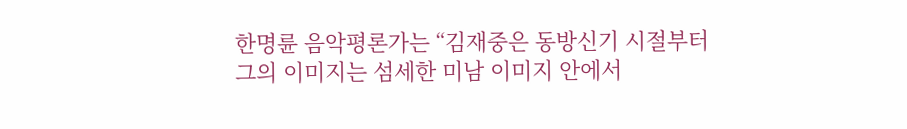한명륜 음악평론가는 “김재중은 동방신기 시절부터 그의 이미지는 섬세한 미남 이미지 안에서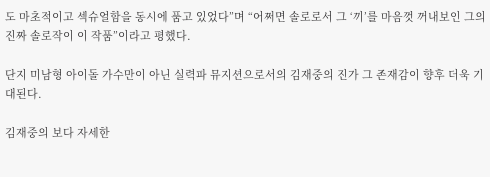도 마초적이고 섹슈얼함을 동시에 품고 있었다”며 “어쩌면 솔로로서 그 ‘끼’를 마음껏 꺼내보인 그의 진짜 솔로작이 이 작품”이라고 평했다.

단지 미남형 아이돌 가수만이 아닌 실력파 뮤지션으로서의 김재중의 진가 그 존재감이 향후 더욱 기대된다.

김재중의 보다 자세한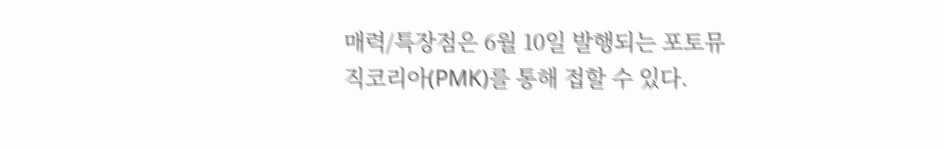매력/특장점은 6월 10일 발행되는 포토뮤직코리아(PMK)를 통해 접할 수 있다.